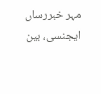مہر خبررساں ایجنسی، بین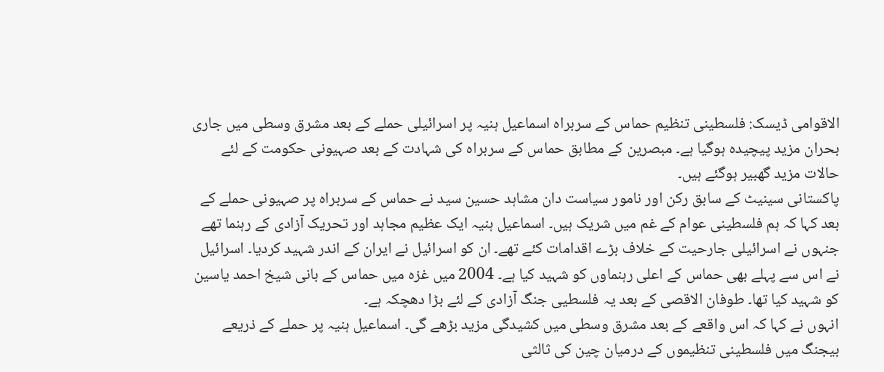الاقوامی ڈیسک: فلسطینی تنظیم حماس کے سربراہ اسماعیل ہنیہ پر اسرائیلی حملے کے بعد مشرق وسطی میں جاری بحران مزید پیچیدہ ہوگیا ہے۔ مبصرین کے مطابق حماس کے سربراہ کی شہادت کے بعد صہیونی حکومت کے لئے حالات مزید گھبیر ہوگئے ہیں۔
پاکستانی سینیٹ کے سابق رکن اور نامور سیاست دان مشاہد حسین سید نے حماس کے سربراہ پر صہیونی حملے کے بعد کہا کہ ہم فلسطینی عوام کے غم میں شریک ہیں۔ اسماعیل ہنیہ ایک عظیم مجاہد اور تحریک آزادی کے رہنما تھے جنہوں نے اسرائیلی جارحیت کے خلاف بڑے اقدامات کئے تھے۔ ان کو اسرائیل نے ایران کے اندر شہید کردیا۔ اسرائیل نے اس سے پہلے بھی حماس کے اعلی رہنماوں کو شہید کیا ہے۔ 2004 میں غزہ میں حماس کے بانی شیخ احمد یاسین کو شہید کیا تھا۔ طوفان الاقصی کے بعد یہ فلسطیی جنگ آزادی کے لئے بڑا دھچکہ ہے۔
انہوں نے کہا کہ اس واقعے کے بعد مشرق وسطی میں کشیدگی مزید بڑھے گی۔ اسماعیل ہنیہ پر حملے کے ذریعے بیجنگ میں فلسطینی تنظیموں کے درمیان چین کی ثالثی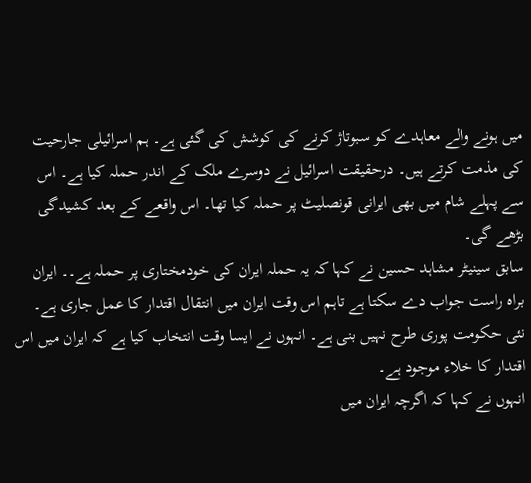میں ہونے والے معاہدے کو سبوتاژ کرنے کی کوشش کی گئی ہے۔ ہم اسرائیلی جارحیت کی مذمت کرتے ہیں۔ درحقیقت اسرائیل نے دوسرے ملک کے اندر حملہ کیا ہے۔ اس سے پہلے شام میں بھی ایرانی قونصلیٹ پر حملہ کیا تھا۔ اس واقعے کے بعد کشیدگی بڑھے گی۔
سابق سینیٹر مشاہد حسین نے کہا کہ یہ حملہ ایران کی خودمختاری پر حملہ ہے۔۔ ایران براہ راست جواب دے سکتا ہے تاہم اس وقت ایران میں انتقال اقتدار کا عمل جاری ہے۔ نئی حکومت پوری طرح نہیں بنی ہے۔ انہوں نے ایسا وقت انتخاب کیا ہے کہ ایران میں اس اقتدار کا خلاء موجود ہے۔
انہوں نے کہا کہ اگرچہ ایران میں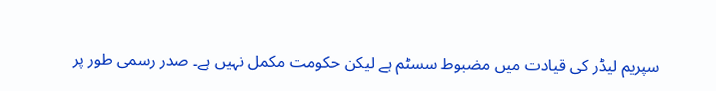سپریم لیڈر کی قیادت میں مضبوط سسٹم ہے لیکن حکومت مکمل نہیں ہے۔ صدر رسمی طور پر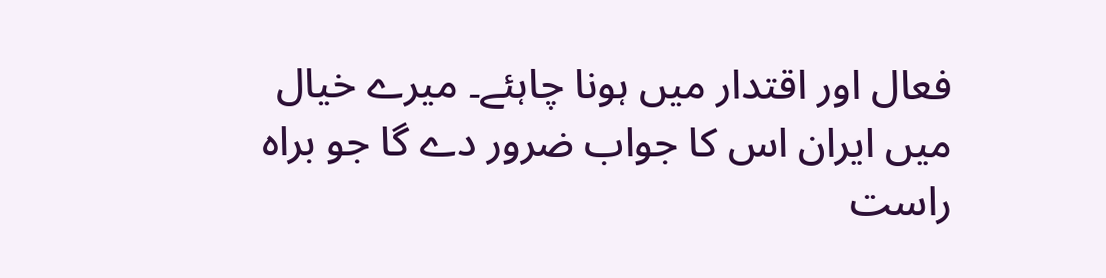فعال اور اقتدار میں ہونا چاہئے۔ میرے خیال میں ایران اس کا جواب ضرور دے گا جو براہ راست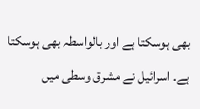بھی ہوسکتا ہے اور بالواسطہ بھی ہوسکتا ہے۔ اسرائیل نے مشرق وسطی میں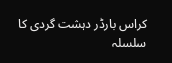کراس بارڈر دہشت گردی کا سلسلہ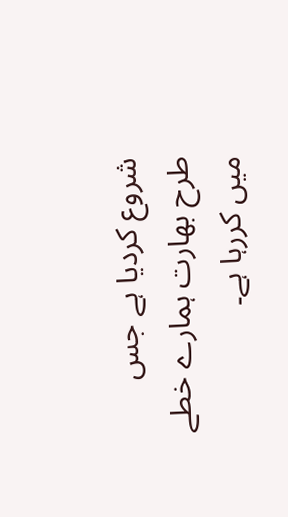شروع کردیا ہے جس طرح بھارت ہمارے خطے میں کررہا ہے۔